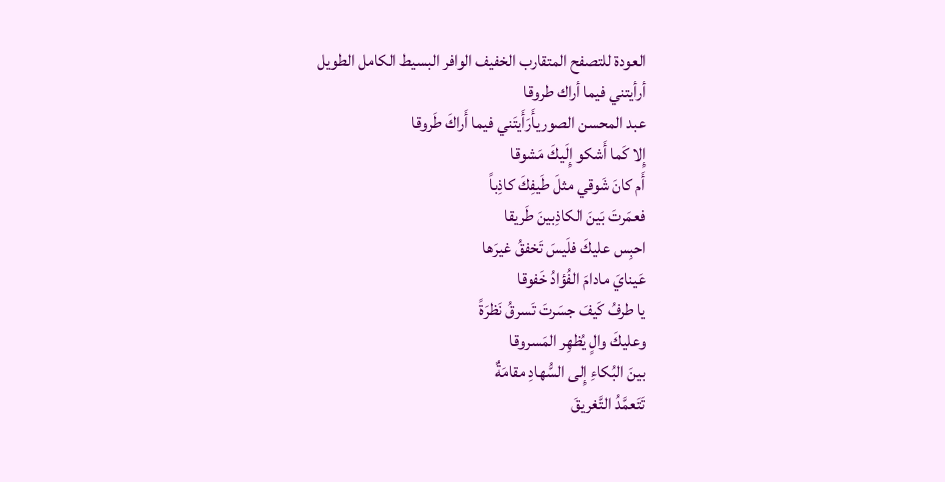العودة للتصفح المتقارب الخفيف الوافر البسيط الكامل الطويل
أرأيتني فيما أراك طروقا
عبد المحسن الصوريأَرَأَيتَني فيما أَراكَ طَروقا
إِلا كَما أَشكو إِلَيكَ مَشوقا
أَم كانَ شَوقي مثلَ طَيفِكَ كاذِباً
فعمَرتَ بَينَ الكاذِبينَ طَريقا
احبِس عليكَ فلَيسَ تَخفقُ غيرَها
عَينايَ مادامَ الفُؤادُ خَفوقا
يا طرفُ كَيفَ جسَرتَ تَسرقُ نَظرَةً
وعليكَ والٍ يُظهِر المَسروقا
بينَ البُكاءِ إِلى السُّهادِ مقامَةٌ
تَتَعمَّدُ التَّغريقَ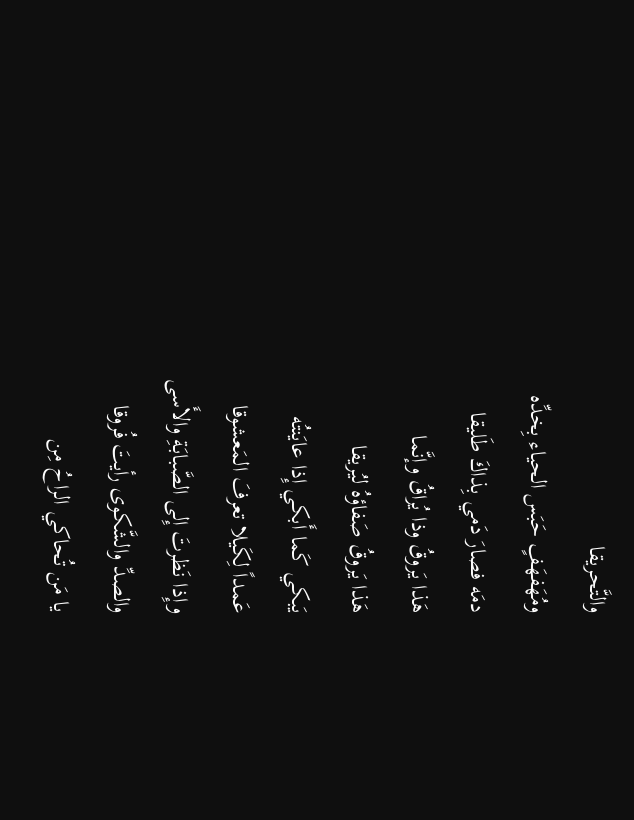والتَّحريقا
ومُهَفهَفٍ حَبَس الحياء بِخدِّه
دمَه فصارَ دَمي بِذاكَ طَليقا
هَذا يَروقُ وذا يُراقُ وإنَّما
هَذا يَروقُ صَفاؤهُ ليُريقا
يَبكي كَما أَبكي إِذا عايَنتُه
عَمداً لِكَيلا تعرفَ المَعشوقا
وإِذا نَظرتَ إِلى الصَّبابَةِ والأَسى
والصدِّ والشَّكوى رأيتَ فُروقا
يا مَن تُحاكي الراحُ مِن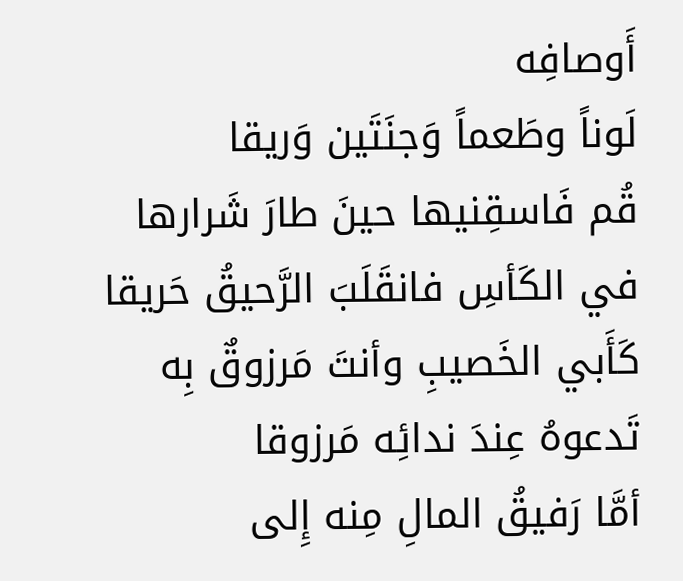أَوصافِه
لَوناً وطَعماً وَجنَتَين وَريقا
قُم فَاسقِنيها حينَ طارَ شَرارها
في الكَأسِ فانقَلَبَ الرَّحيقُ حَريقا
كَأَبي الخَصيبِ وأنتَ مَرزوقٌ بِه
تَدعوهُ عِندَ ندائِه مَرزوقا
أمَّا رَفيقُ المالِ مِنه إِلى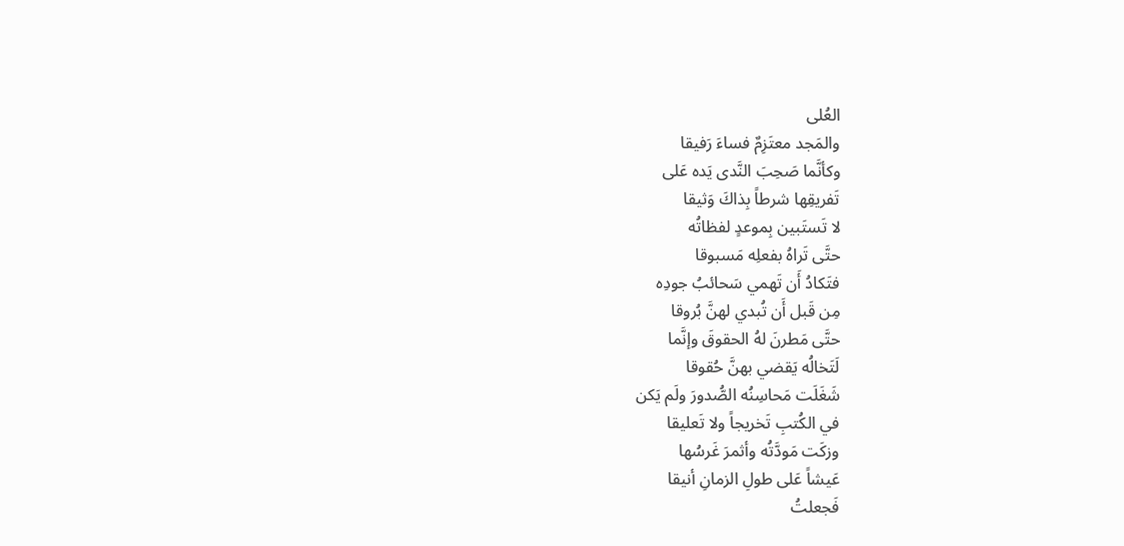العُلى
والمَجد معتَزِمٌ فساءَ رَفيقا
وكأنَّما صَحِبَ النَّدى يَده عَلى
تَفريقِها شرطاً بِذاكَ وَثيقا
لا تَستَبين بِموعدٍ لفظاتُه
حتَّى تَراهُ بفعلِه مَسبوقا
فتَكادُ أَن تَهمي سَحائبُ جودِه
مِن قَبل أَن تُبدي لهنَّ بُروقا
حتَّى مَطرنَ لهُ الحقوقَ وإنَّما
لَتَخالُه يَقضي بهنَّ حُقوقا
شَغَلَت مَحاسِنُه الصُّدورَ ولَم يَكن
في الكُتبِ تَخريجاً ولا تَعليقا
وزكَت مَودَّتُه وأثمرَ غَرسُها
عَيشاً عَلى طولِ الزمانِ أنيقا
فَجعلتُ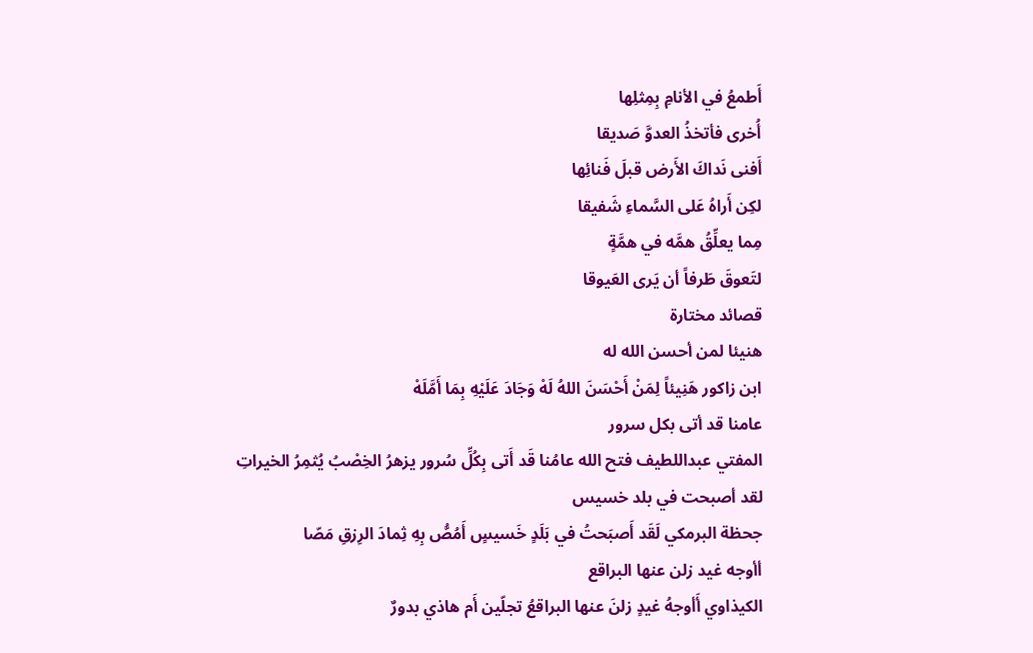أَطمعُ في الأنامِ بِمِثلِها
أُخرى فأتخذُ العدوَّ صَديقا
أَفنى نَداكَ الأَرض قبلَ فَنائِها
لكِن أَراهُ عَلى السَّماءِ شَفيقا
مِما يعلِّقُ همَّه في همَّةٍ
لتَعوقَ طَرفاً أن يَرى العَيوقا
قصائد مختارة
هنيئا لمن أحسن الله له
ابن زاكور هَنِيئاً لِمَنْ أَحْسَنَ اللهُ لَهْ وَجَادَ عَلَيْهِ بِمَا أَمَّلَهْ
عامنا قد أتى بكل سرور
المفتي عبداللطيف فتح الله عامُنا قَد أَتى بِكُلِّ سُرور يزهرُ الخِصْبُ يُثمِرُ الخيراتِ
لقد أصبحت في بلد خسيس
جحظة البرمكي لَقَد أَصبَحتُ في بَلَدٍ خَسيسٍ أَمُصُّ بِهِ ثِمادَ الرِزقِ مَصّا
أأوجه غيد زلن عنها البراقع
الكيذاوي أَأوجهُ غيدٍ زلنَ عنها البراقعُ تجلّين أَم هاذي بدورٌ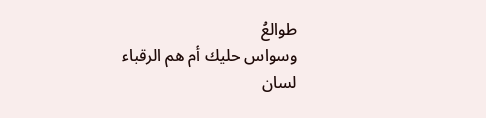طوالعُ
وسواس حليك أم هم الرقباء
لسان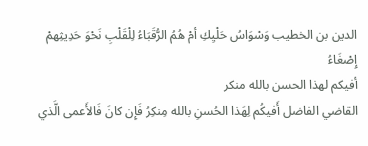الدين بن الخطيب وَسْوَاسُ حَلْيِكِ أمْ هُمُ الرُّقَبَاءُ لِلْقَلْبِ نَحْوَ حَدِيثِهمْ إِصْغَاءُ
أفيكم لهذا الحسن بالله منكر
القاضي الفاضل أَفيكُم لِهَذا الحُسنِ بالله مِنكِرُ فَإِن كانَ فَالأَعمى الَّذي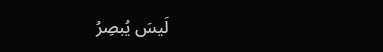لَيسَ يُبصِرُ